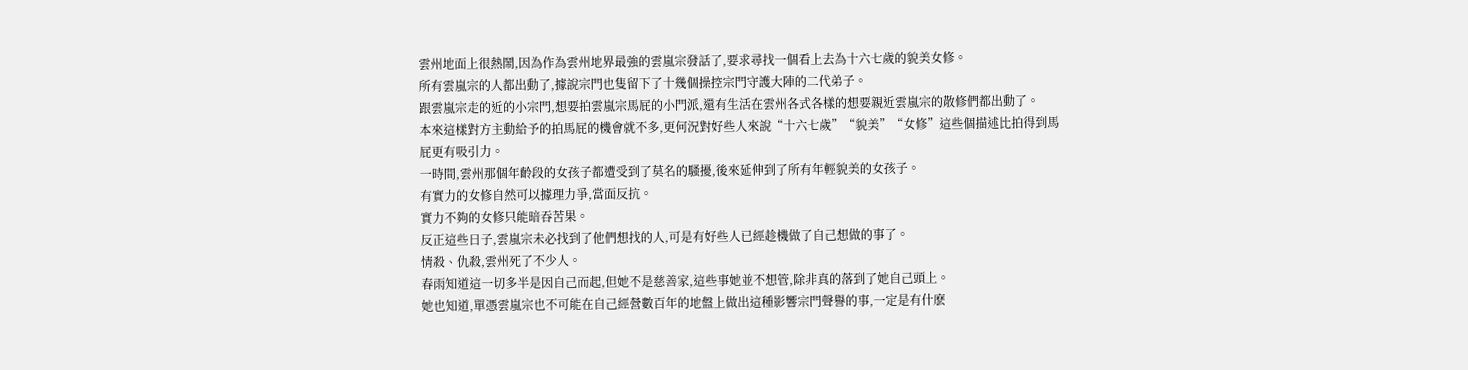雲州地面上很熱鬧,因為作為雲州地界最強的雲嵐宗發話了,要求尋找一個看上去為十六七歲的貌美女修。
所有雲嵐宗的人都出動了,據說宗門也隻留下了十幾個操控宗門守護大陣的二代弟子。
跟雲嵐宗走的近的小宗門,想要拍雲嵐宗馬屁的小門派,還有生活在雲州各式各樣的想要親近雲嵐宗的散修們都出動了。
本來這樣對方主動給予的拍馬屁的機會就不多,更何況對好些人來說“十六七歲”“貌美”“女修”這些個描述比拍得到馬屁更有吸引力。
一時間,雲州那個年齡段的女孩子都遭受到了莫名的騷擾,後來延伸到了所有年輕貌美的女孩子。
有實力的女修自然可以據理力爭,當面反抗。
實力不夠的女修只能暗吞苦果。
反正這些日子,雲嵐宗未必找到了他們想找的人,可是有好些人已經趁機做了自己想做的事了。
情殺、仇殺,雲州死了不少人。
春雨知道這一切多半是因自己而起,但她不是慈善家,這些事她並不想管,除非真的落到了她自己頭上。
她也知道,單憑雲嵐宗也不可能在自己經營數百年的地盤上做出這種影響宗門聲譽的事,一定是有什麽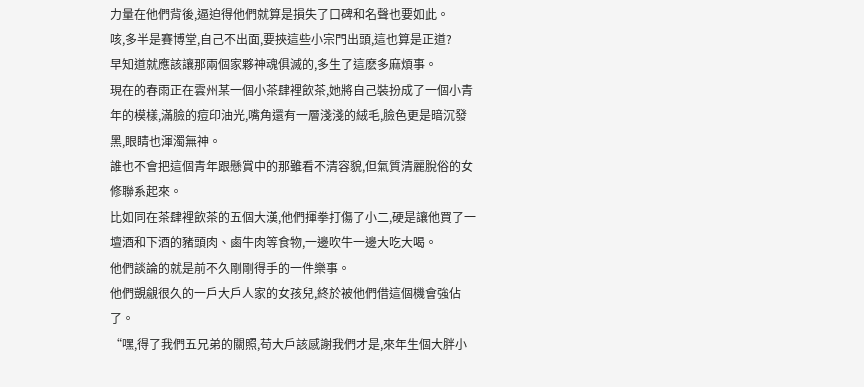力量在他們背後,逼迫得他們就算是損失了口碑和名聲也要如此。
咳,多半是賽博堂,自己不出面,要挾這些小宗門出頭,這也算是正道?
早知道就應該讓那兩個家夥神魂俱滅的,多生了這麽多麻煩事。
現在的春雨正在雲州某一個小茶肆裡飲茶,她將自己裝扮成了一個小青年的模樣,滿臉的痘印油光,嘴角還有一層淺淺的絨毛,臉色更是暗沉發黑,眼睛也渾濁無神。
誰也不會把這個青年跟懸賞中的那雖看不清容貌,但氣質清麗脫俗的女修聯系起來。
比如同在茶肆裡飲茶的五個大漢,他們揮拳打傷了小二,硬是讓他買了一壇酒和下酒的豬頭肉、鹵牛肉等食物,一邊吹牛一邊大吃大喝。
他們談論的就是前不久剛剛得手的一件樂事。
他們覬覦很久的一戶大戶人家的女孩兒,終於被他們借這個機會強佔了。
“嘿,得了我們五兄弟的關照,苟大戶該感謝我們才是,來年生個大胖小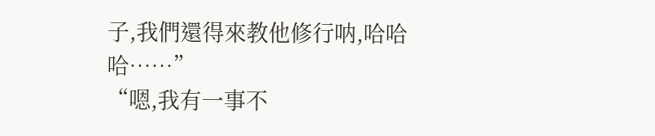子,我們還得來教他修行呐,哈哈哈……”
“嗯,我有一事不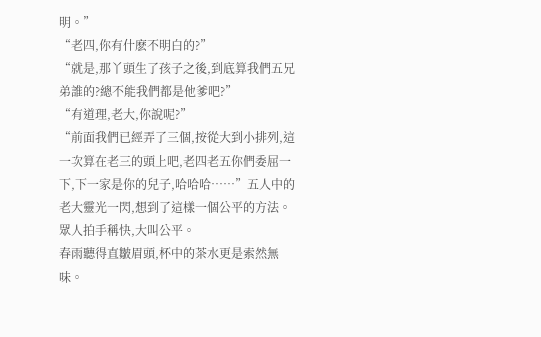明。”
“老四,你有什麽不明白的?”
“就是,那丫頭生了孩子之後,到底算我們五兄弟誰的?總不能我們都是他爹吧?”
“有道理,老大,你說呢?”
“前面我們已經弄了三個,按從大到小排列,這一次算在老三的頭上吧,老四老五你們委屈一下,下一家是你的兒子,哈哈哈……”五人中的老大靈光一閃,想到了這樣一個公平的方法。
眾人拍手稱快,大叫公平。
春雨聽得直皺眉頭,杯中的茶水更是索然無味。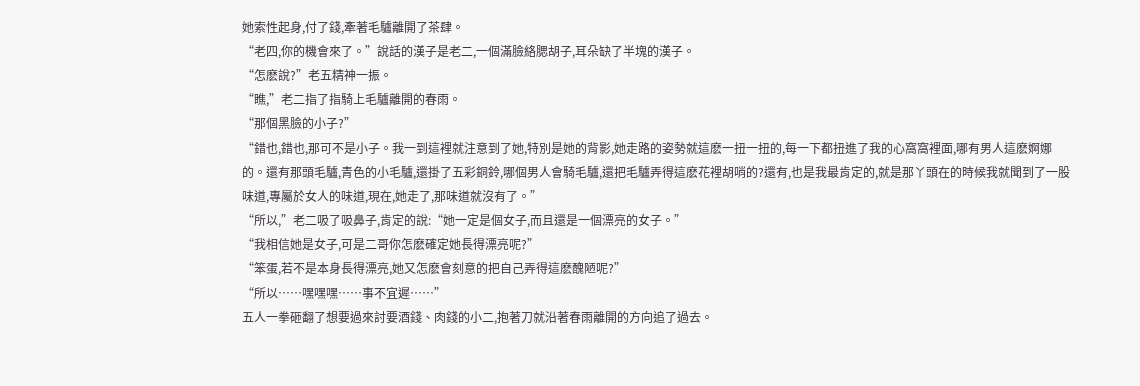她索性起身,付了錢,牽著毛驢離開了茶肆。
“老四,你的機會來了。”說話的漢子是老二,一個滿臉絡腮胡子,耳朵缺了半塊的漢子。
“怎麽說?”老五精神一振。
“瞧,”老二指了指騎上毛驢離開的春雨。
“那個黑臉的小子?”
“錯也,錯也,那可不是小子。我一到這裡就注意到了她,特別是她的背影,她走路的姿勢就這麽一扭一扭的,每一下都扭進了我的心窩窩裡面,哪有男人這麽婀娜的。還有那頭毛驢,青色的小毛驢,還掛了五彩銅鈴,哪個男人會騎毛驢,還把毛驢弄得這麽花裡胡哨的?還有,也是我最肯定的,就是那丫頭在的時候我就聞到了一股味道,專屬於女人的味道,現在,她走了,那味道就沒有了。”
“所以,”老二吸了吸鼻子,肯定的說:“她一定是個女子,而且還是一個漂亮的女子。”
“我相信她是女子,可是二哥你怎麽確定她長得漂亮呢?”
“笨蛋,若不是本身長得漂亮,她又怎麽會刻意的把自己弄得這麽醜陋呢?”
“所以……嘿嘿嘿……事不宜遲……”
五人一拳砸翻了想要過來討要酒錢、肉錢的小二,抱著刀就沿著春雨離開的方向追了過去。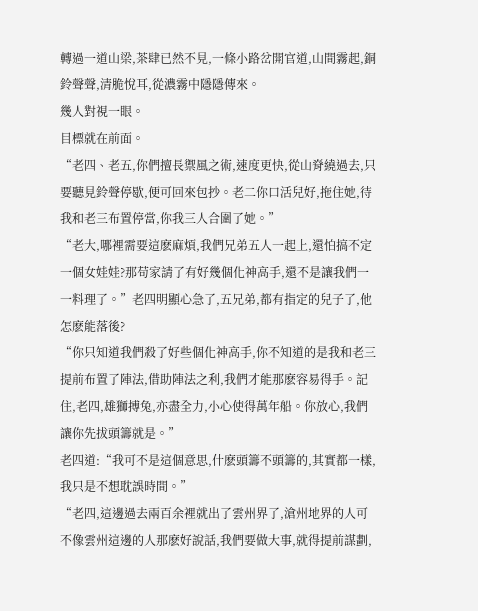轉過一道山梁,茶肆已然不見,一條小路岔開官道,山間霧起,銅鈴聲聲,清脆悅耳,從濃霧中隱隱傳來。
幾人對視一眼。
目標就在前面。
“老四、老五,你們擅長禦風之術,速度更快,從山脊繞過去,只要聽見鈴聲停歇,便可回來包抄。老二你口活兒好,拖住她,待我和老三布置停當,你我三人合圍了她。”
“老大,哪裡需要這麽麻煩,我們兄弟五人一起上,還怕搞不定一個女娃娃?那苟家請了有好幾個化神高手,還不是讓我們一一料理了。”老四明顯心急了,五兄弟,都有指定的兒子了,他怎麽能落後?
“你只知道我們殺了好些個化神高手,你不知道的是我和老三提前布置了陣法,借助陣法之利,我們才能那麽容易得手。記住,老四,雄獅搏兔,亦盡全力,小心使得萬年船。你放心,我們讓你先拔頭籌就是。”
老四道:“我可不是這個意思,什麽頭籌不頭籌的,其實都一樣,我只是不想耽誤時間。”
“老四,這邊過去兩百余裡就出了雲州界了,滄州地界的人可不像雲州這邊的人那麽好說話,我們要做大事,就得提前謀劃,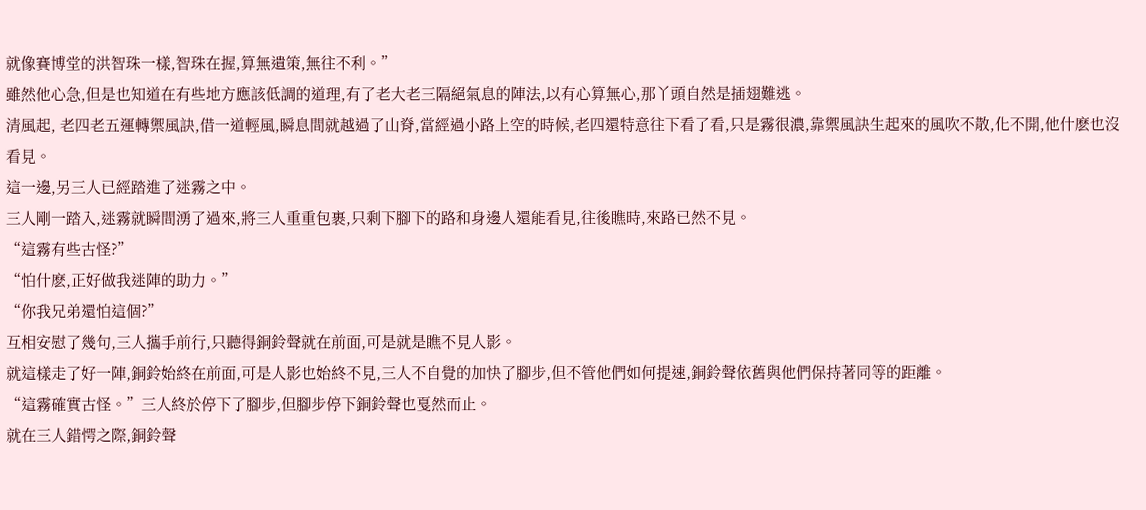就像賽博堂的洪智珠一樣,智珠在握,算無遺策,無往不利。”
雖然他心急,但是也知道在有些地方應該低調的道理,有了老大老三隔絕氣息的陣法,以有心算無心,那丫頭自然是插翅難逃。
清風起, 老四老五運轉禦風訣,借一道輕風,瞬息間就越過了山脊,當經過小路上空的時候,老四還特意往下看了看,只是霧很濃,靠禦風訣生起來的風吹不散,化不開,他什麽也沒看見。
這一邊,另三人已經踏進了迷霧之中。
三人剛一踏入,迷霧就瞬間湧了過來,將三人重重包裹,只剩下腳下的路和身邊人還能看見,往後瞧時,來路已然不見。
“這霧有些古怪?”
“怕什麽,正好做我迷陣的助力。”
“你我兄弟還怕這個?”
互相安慰了幾句,三人攜手前行,只聽得銅鈴聲就在前面,可是就是瞧不見人影。
就這樣走了好一陣,銅鈴始終在前面,可是人影也始終不見,三人不自覺的加快了腳步,但不管他們如何提速,銅鈴聲依舊與他們保持著同等的距離。
“這霧確實古怪。”三人終於停下了腳步,但腳步停下銅鈴聲也戛然而止。
就在三人錯愕之際,銅鈴聲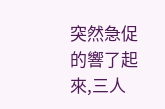突然急促的響了起來,三人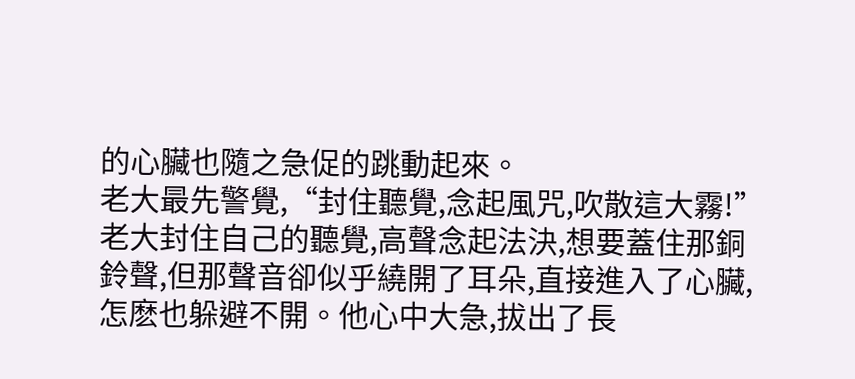的心臟也隨之急促的跳動起來。
老大最先警覺,“封住聽覺,念起風咒,吹散這大霧!”
老大封住自己的聽覺,高聲念起法決,想要蓋住那銅鈴聲,但那聲音卻似乎繞開了耳朵,直接進入了心臟,怎麽也躲避不開。他心中大急,拔出了長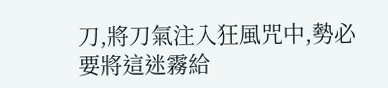刀,將刀氣注入狂風咒中,勢必要將這迷霧給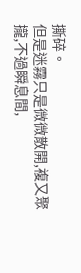撕碎。
但是迷霧只是微微散開,複又聚攏,不過瞬息間,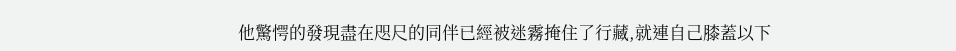他驚愕的發現盡在咫尺的同伴已經被迷霧掩住了行藏,就連自己膝蓋以下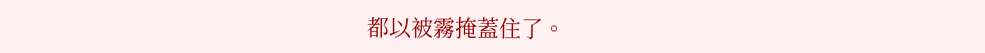都以被霧掩蓋住了。